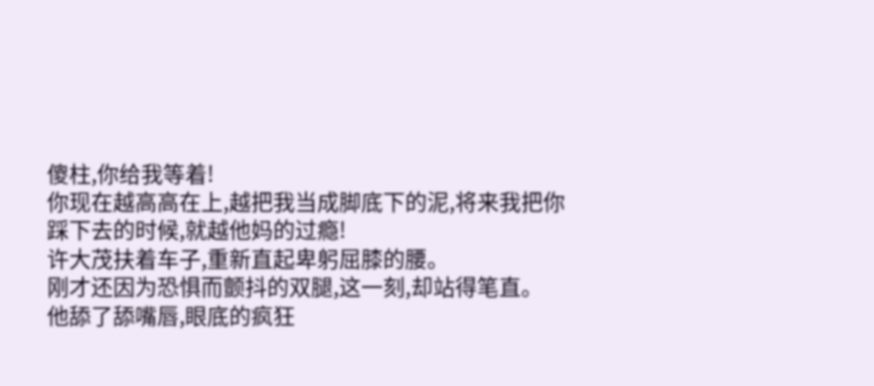傻柱,你给我等着!
你现在越高高在上,越把我当成脚底下的泥,将来我把你踩下去的时候,就越他妈的过瘾!
许大茂扶着车子,重新直起卑躬屈膝的腰。
刚才还因为恐惧而颤抖的双腿,这一刻,却站得笔直。
他舔了舔嘴唇,眼底的疯狂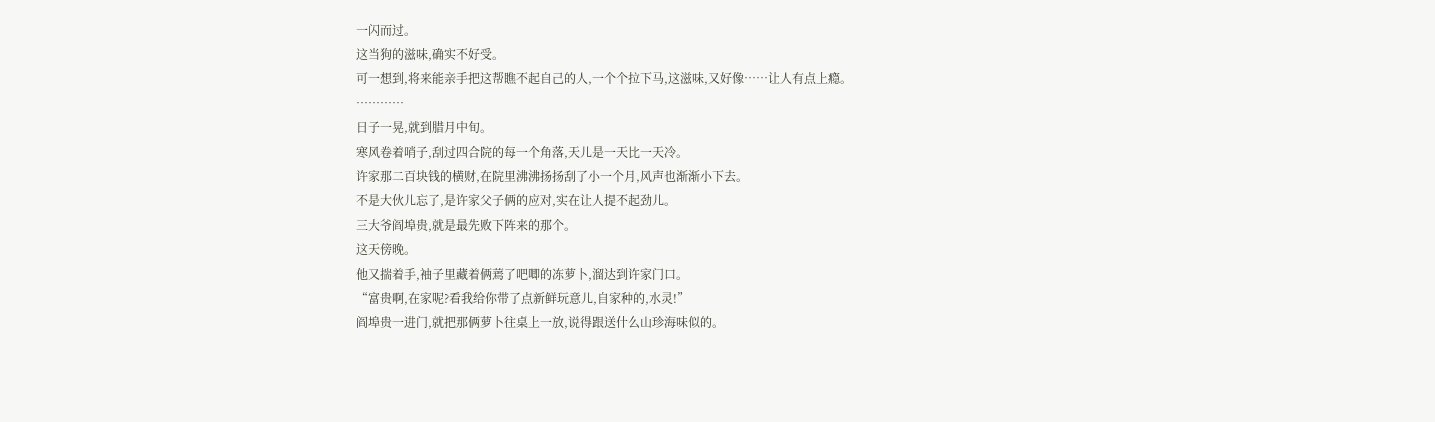一闪而过。
这当狗的滋味,确实不好受。
可一想到,将来能亲手把这帮瞧不起自己的人,一个个拉下马,这滋味,又好像……让人有点上瘾。
…………
日子一晃,就到腊月中旬。
寒风卷着哨子,刮过四合院的每一个角落,天儿是一天比一天冷。
许家那二百块钱的横财,在院里沸沸扬扬刮了小一个月,风声也渐渐小下去。
不是大伙儿忘了,是许家父子俩的应对,实在让人提不起劲儿。
三大爷阎埠贵,就是最先败下阵来的那个。
这天傍晚。
他又揣着手,袖子里藏着俩蔫了吧唧的冻萝卜,溜达到许家门口。
“富贵啊,在家呢?看我给你带了点新鲜玩意儿,自家种的,水灵!”
阎埠贵一进门,就把那俩萝卜往桌上一放,说得跟送什么山珍海味似的。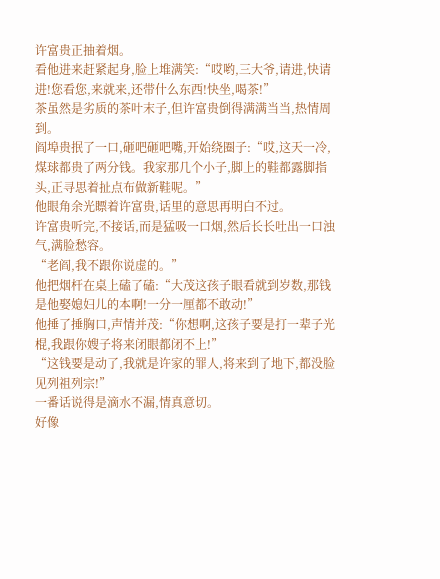许富贵正抽着烟。
看他进来赶紧起身,脸上堆满笑:“哎哟,三大爷,请进,快请进!您看您,来就来,还带什么东西!快坐,喝茶!”
茶虽然是劣质的茶叶末子,但许富贵倒得满满当当,热情周到。
阎埠贵抿了一口,砸吧砸吧嘴,开始绕圈子:“哎,这天一冷,煤球都贵了两分钱。我家那几个小子,脚上的鞋都露脚指头,正寻思着扯点布做新鞋呢。”
他眼角余光瞟着许富贵,话里的意思再明白不过。
许富贵听完,不接话,而是猛吸一口烟,然后长长吐出一口浊气,满脸愁容。
“老阎,我不跟你说虚的。”
他把烟杆在桌上磕了磕:“大茂这孩子眼看就到岁数,那钱是他娶媳妇儿的本啊!一分一厘都不敢动!”
他捶了捶胸口,声情并茂:“你想啊,这孩子要是打一辈子光棍,我跟你嫂子将来闭眼都闭不上!”
“这钱要是动了,我就是许家的罪人,将来到了地下,都没脸见列祖列宗!”
一番话说得是滴水不漏,情真意切。
好像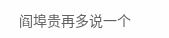阎埠贵再多说一个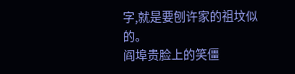字,就是要刨许家的祖坟似的。
阎埠贵脸上的笑僵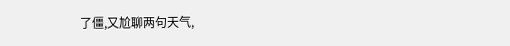了僵,又尬聊两句天气,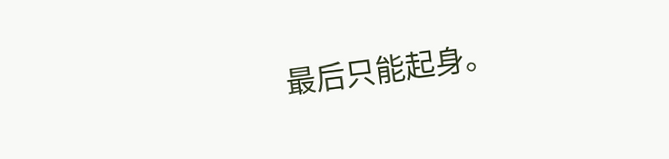最后只能起身。